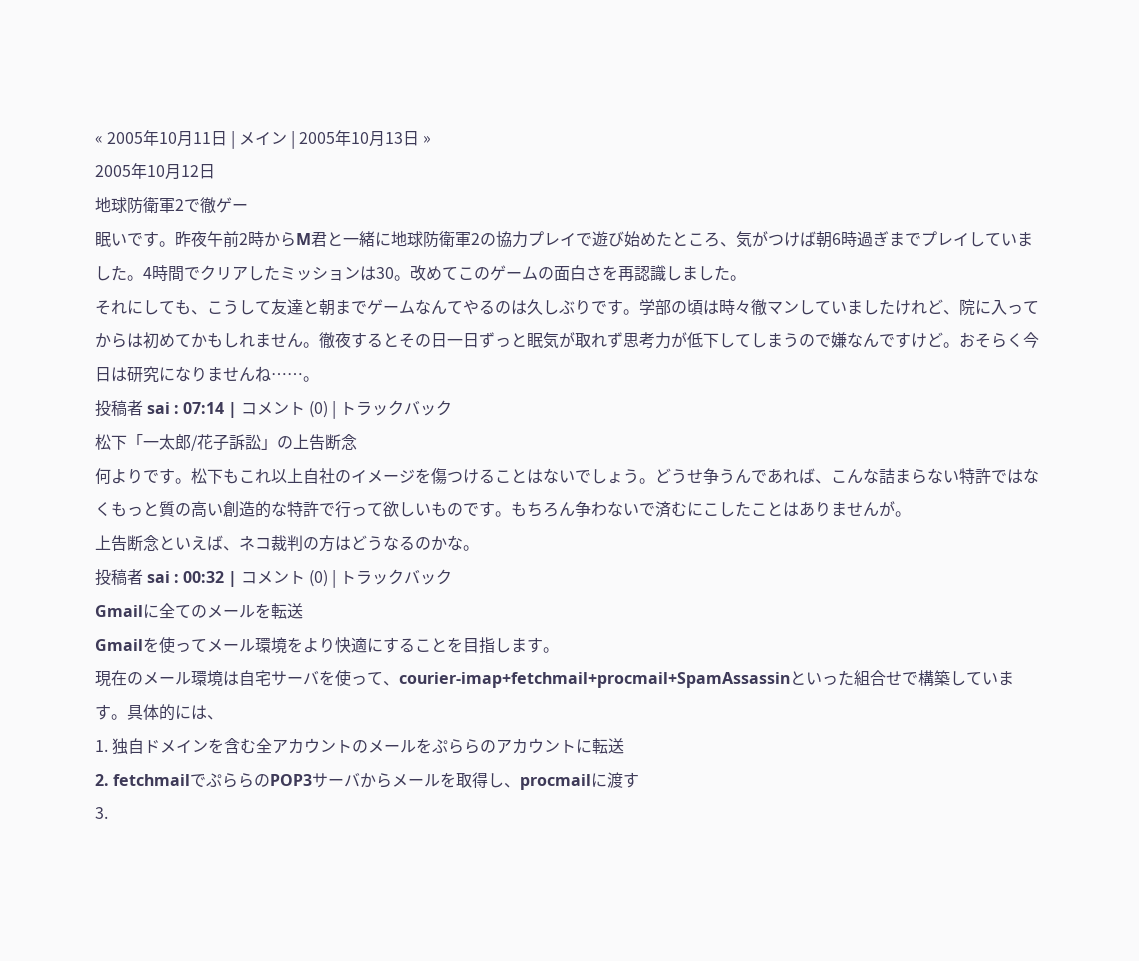« 2005年10月11日 | メイン | 2005年10月13日 »
2005年10月12日
地球防衛軍2で徹ゲー
眠いです。昨夜午前2時からM君と一緒に地球防衛軍2の協力プレイで遊び始めたところ、気がつけば朝6時過ぎまでプレイしていました。4時間でクリアしたミッションは30。改めてこのゲームの面白さを再認識しました。
それにしても、こうして友達と朝までゲームなんてやるのは久しぶりです。学部の頃は時々徹マンしていましたけれど、院に入ってからは初めてかもしれません。徹夜するとその日一日ずっと眠気が取れず思考力が低下してしまうので嫌なんですけど。おそらく今日は研究になりませんね……。
投稿者 sai : 07:14 | コメント (0) | トラックバック
松下「一太郎/花子訴訟」の上告断念
何よりです。松下もこれ以上自社のイメージを傷つけることはないでしょう。どうせ争うんであれば、こんな詰まらない特許ではなくもっと質の高い創造的な特許で行って欲しいものです。もちろん争わないで済むにこしたことはありませんが。
上告断念といえば、ネコ裁判の方はどうなるのかな。
投稿者 sai : 00:32 | コメント (0) | トラックバック
Gmailに全てのメールを転送
Gmailを使ってメール環境をより快適にすることを目指します。
現在のメール環境は自宅サーバを使って、courier-imap+fetchmail+procmail+SpamAssassinといった組合せで構築しています。具体的には、
1. 独自ドメインを含む全アカウントのメールをぷららのアカウントに転送
2. fetchmailでぷららのPOP3サーバからメールを取得し、procmailに渡す
3.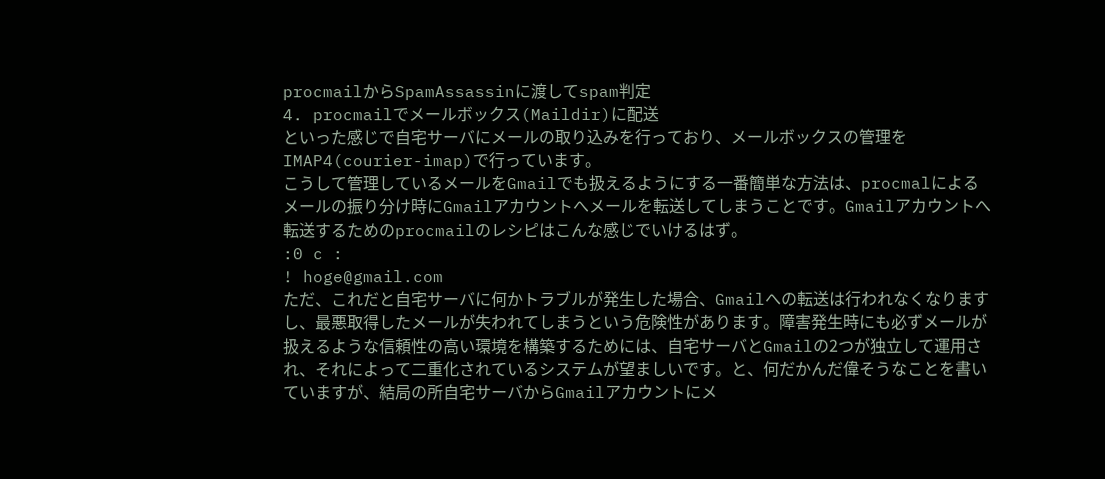procmailからSpamAssassinに渡してspam判定
4. procmailでメールボックス(Maildir)に配送
といった感じで自宅サーバにメールの取り込みを行っており、メールボックスの管理をIMAP4(courier-imap)で行っています。
こうして管理しているメールをGmailでも扱えるようにする一番簡単な方法は、procmalによるメールの振り分け時にGmailアカウントへメールを転送してしまうことです。Gmailアカウントへ転送するためのprocmailのレシピはこんな感じでいけるはず。
:0 c :
! hoge@gmail.com
ただ、これだと自宅サーバに何かトラブルが発生した場合、Gmailへの転送は行われなくなりますし、最悪取得したメールが失われてしまうという危険性があります。障害発生時にも必ずメールが扱えるような信頼性の高い環境を構築するためには、自宅サーバとGmailの2つが独立して運用され、それによって二重化されているシステムが望ましいです。と、何だかんだ偉そうなことを書いていますが、結局の所自宅サーバからGmailアカウントにメ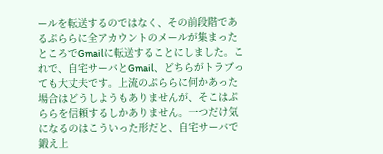ールを転送するのではなく、その前段階であるぷららに全アカウントのメールが集まったところでGmailに転送することにしました。これで、自宅サーバとGmail、どちらがトラブっても大丈夫です。上流のぷららに何かあった場合はどうしようもありませんが、そこはぷららを信頼するしかありません。一つだけ気になるのはこういった形だと、自宅サーバで鍛え上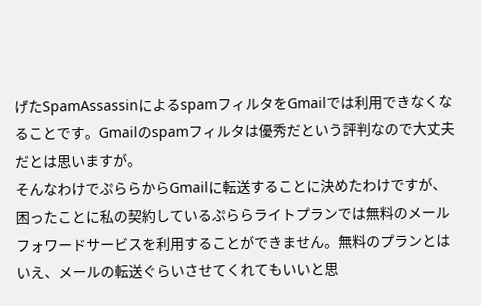げたSpamAssassinによるspamフィルタをGmailでは利用できなくなることです。Gmailのspamフィルタは優秀だという評判なので大丈夫だとは思いますが。
そんなわけでぷららからGmailに転送することに決めたわけですが、困ったことに私の契約しているぷららライトプランでは無料のメールフォワードサービスを利用することができません。無料のプランとはいえ、メールの転送ぐらいさせてくれてもいいと思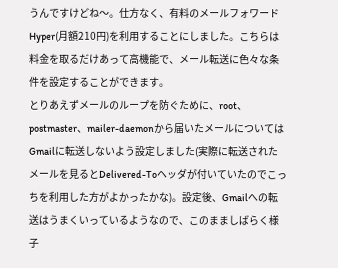うんですけどね〜。仕方なく、有料のメールフォワードHyper(月額210円)を利用することにしました。こちらは料金を取るだけあって高機能で、メール転送に色々な条件を設定することができます。
とりあえずメールのループを防ぐために、root、postmaster、mailer-daemonから届いたメールについてはGmailに転送しないよう設定しました(実際に転送されたメールを見るとDelivered-Toヘッダが付いていたのでこっちを利用した方がよかったかな)。設定後、Gmailへの転送はうまくいっているようなので、このまましばらく様子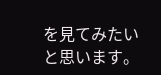を見てみたいと思います。